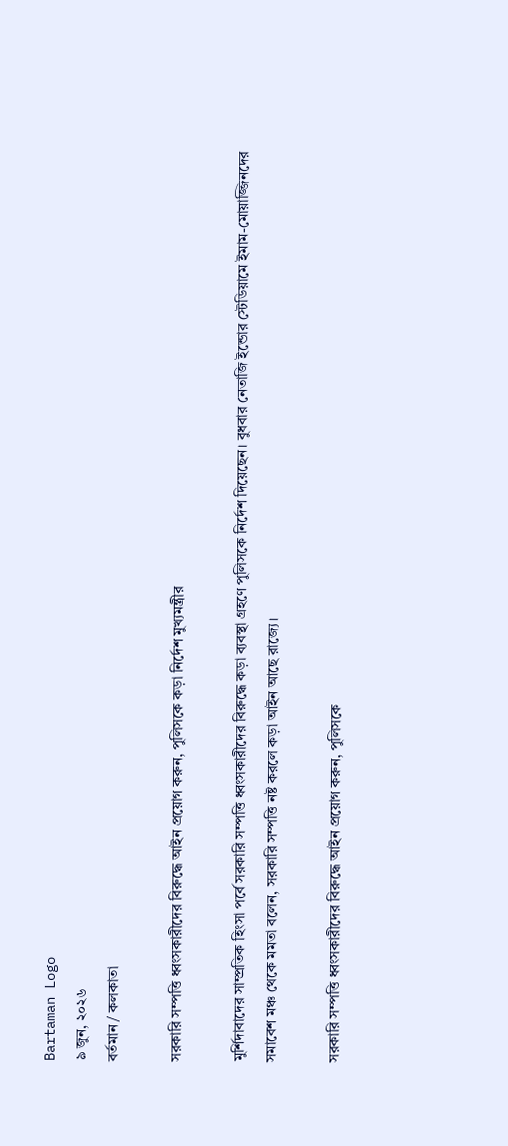Bartaman Logo
৯ জুন, ২০২৬
বর্তমান / কলকাতা

সরকারি সম্পত্তি ধ্বংসকারীদের বিরুদ্ধে আইন প্রয়োগ করুন, পুলিসকে কড়া নির্দেশ মুখ্যমন্ত্রীর

মুর্শিদাবাদের সাম্প্রতিক হিংসা পর্বে সরকারি সম্পত্তি ধ্বংসকারীদের বিরুদ্ধে কড়া ব্যবস্থা গ্রহণে পুলিসকে নির্দেশ দিয়েছেন। বুধবার নেতাজি ইন্ডোর স্টেডিয়ামে ইমাম-মোয়াজ্জিনদের সমাবেশ মঞ্চ থেকে মমতা বলেন, সরকারি সম্পত্তি নষ্ট করলে কড়া আইন আছে রাজ্যে।

সরকারি সম্পত্তি ধ্বংসকারীদের বিরুদ্ধে আইন প্রয়োগ করুন, পুলিসকে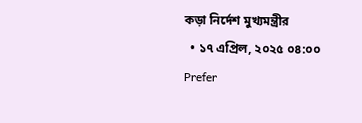কড়া নির্দেশ মুখ্যমন্ত্রীর
  • ১৭ এপ্রিল, ২০২৫ ০৪:০০
Prefer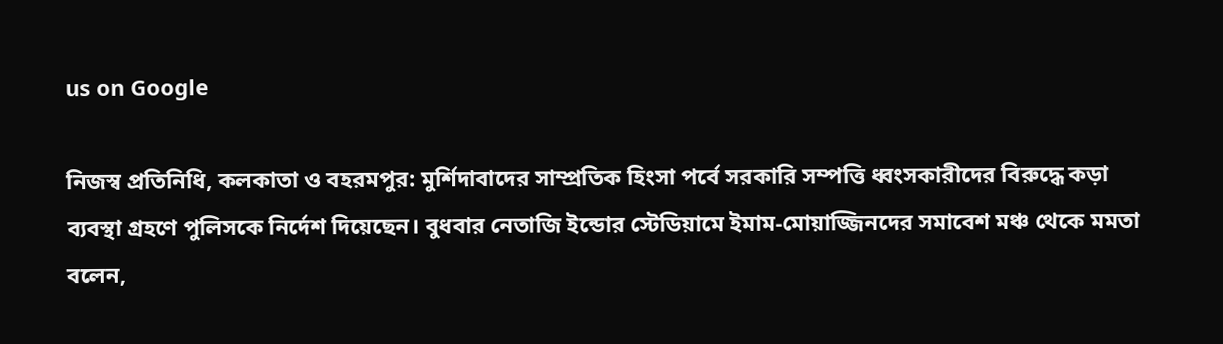us on Google

নিজস্ব প্রতিনিধি, কলকাতা ও বহরমপুর: মুর্শিদাবাদের সাম্প্রতিক হিংসা পর্বে সরকারি সম্পত্তি ধ্বংসকারীদের বিরুদ্ধে কড়া ব্যবস্থা গ্রহণে পুলিসকে নির্দেশ দিয়েছেন। বুধবার নেতাজি ইন্ডোর স্টেডিয়ামে ইমাম-মোয়াজ্জিনদের সমাবেশ মঞ্চ থেকে মমতা বলেন,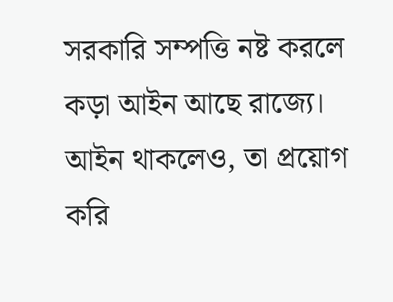সরকারি সম্পত্তি নষ্ট করলে কড়া আইন আছে রাজ্যে। আইন থাকলেও, তা প্রয়োগ করি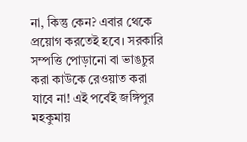না, কিন্তু কেন? এবার থেকে প্রয়োগ করতেই হবে। সরকারি সম্পত্তি পোড়ানো বা ভাঙচুর করা কাউকে রেওয়াত করা যাবে না! এই পর্বেই জঙ্গিপুর মহকুমায়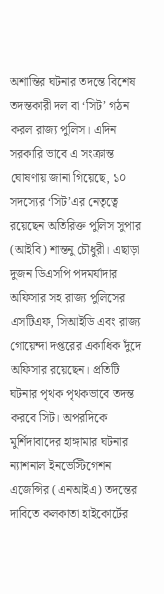অশান্তির ঘটনার তদন্তে বিশেষ তদন্তকারী দল বা ‘সিট’ গঠন করল রাজ্য পুলিস। এদিন সরকারি ভাবে এ সংক্রান্ত ঘোষণায় জানা গিয়েছে, ১০ সদস্যের ‘সিট’এর নেতৃত্বে রয়েছেন অতিরিক্ত পুলিস সুপার (আইবি) শান্তনু চৌধুরী। এছাড়া দুজন ডিএসপি পদমর্যাদার অফিসার সহ রাজ্য পুলিসের এসটিএফ, সিআইডি এবং রাজ্য গোয়েন্দা দপ্তরের একাধিক দুঁদে অফিসার রয়েছেন। প্রতিটি ঘটনার পৃথক পৃথকভাবে তদন্ত করবে সিট। অপরদিকে মুর্শিদাবাদের হাঙ্গামার ঘটনার  ন্যাশনাল ইনভেস্টিগেশন এজেন্সির (এনআইএ) তদন্তের দাবিতে কলকাতা হাইকোর্টের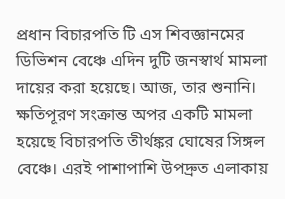প্রধান বিচারপতি টি এস শিবজ্ঞানমের ডিভিশন বেঞ্চে এদিন দুটি জনস্বার্থ মামলা দায়ের করা হয়েছে। আজ, তার শুনানি। ক্ষতিপূরণ সংক্রান্ত অপর একটি মামলা হয়েছে বিচারপতি তীর্থঙ্কর ঘোষের সিঙ্গল বেঞ্চে। এরই পাশাপাশি উপদ্রুত এলাকায়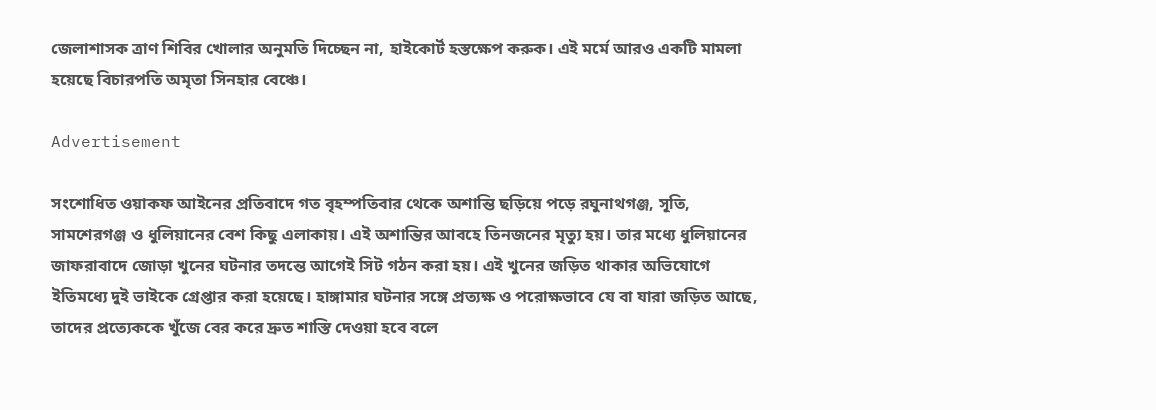জেলাশাসক ত্রাণ শিবির খোলার অনুমতি দিচ্ছেন না, হাইকোর্ট হস্তক্ষেপ করুক। এই মর্মে আরও একটি মামলা হয়েছে বিচারপতি অমৃতা সিনহার বেঞ্চে।

Advertisement

সংশোধিত ওয়াকফ আইনের প্রতিবাদে গত বৃহম্পতিবার থেকে অশান্তি ছড়িয়ে পড়ে রঘুনাথগঞ্জ, সূতি, সামশেরগঞ্জ ও ধুলিয়ানের বেশ কিছু এলাকায়। এই অশান্তির আবহে তিনজনের মৃত্যু হয়। তার মধ্যে ধুলিয়ানের জাফরাবাদে জোড়া খুনের ঘটনার তদন্তে আগেই সিট গঠন করা হয়। এই খুনের জড়িত থাকার অভিযোগে ইতিমধ্যে দুই ভাইকে গ্রেপ্তার করা হয়েছে। হাঙ্গামার ঘটনার সঙ্গে প্রত্যক্ষ ও পরোক্ষভাবে যে বা যারা জড়িত আছে, তাদের প্রত্যেককে খুঁজে বের করে দ্রুত শাস্তি দেওয়া হবে বলে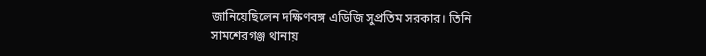জানিয়েছিলেন দক্ষিণবঙ্গ এডিজি সুপ্রতিম সরকার। তিনি সামশেরগঞ্জ থানায়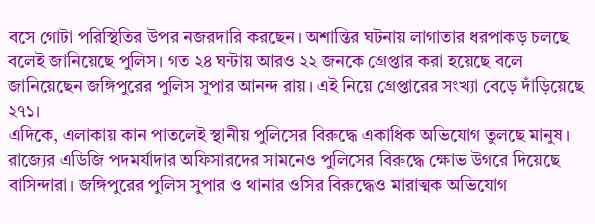বসে গোটা পরিস্থিতির উপর নজরদারি করছেন। অশান্তির ঘটনায় লাগাতার ধরপাকড় চলছে বলেই জানিয়েছে পুলিস। গত ২৪ ঘন্টায় আরও ২২ জনকে গ্রেপ্তার করা হয়েছে বলে জানিয়েছেন জঙ্গিপুরের পুলিস সুপার আনন্দ রায়। এই নিয়ে গ্রেপ্তারের সংখ্যা বেড়ে দাঁড়িয়েছে ২৭১।
এদিকে, এলাকায় কান পাতলেই স্থানীয় পুলিসের বিরুদ্ধে একাধিক অভিযোগ তুলছে মানুষ। রাজ্যের এডিজি পদমর্যাদার অফিসারদের সামনেও পুলিসের বিরুদ্ধে ক্ষোভ উগরে দিয়েছে বাসিন্দারা। জঙ্গিপুরের পুলিস সুপার ও থানার ওসির বিরুদ্ধেও মারাত্মক অভিযোগ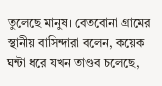তুলেছে মানুষ। বেতবোনা গ্রামের স্থানীয় বাসিন্দারা বলেন, কয়েক ঘন্টা ধরে যখন তাণ্ডব চলেছে,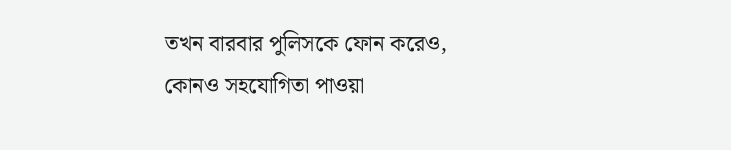তখন বারবার পুলিসকে ফোন করেও, কোনও সহযোগিতা পাওয়া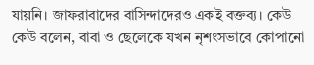যায়নি। জাফরাবাদের বাসিন্দাদেরও একই বক্তব্য। কেউ কেউ বলেন, বাবা ও ছেলেকে যখন নৃশংসভাবে কোপানো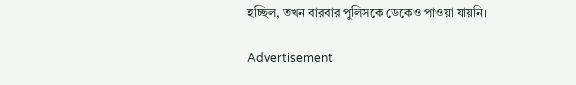হচ্ছিল, তখন বারবার পুলিসকে ডেকেও পাওয়া যায়নি।

Advertisement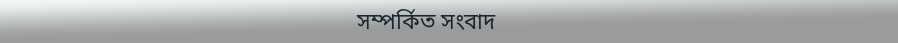সম্পর্কিত সংবাদ